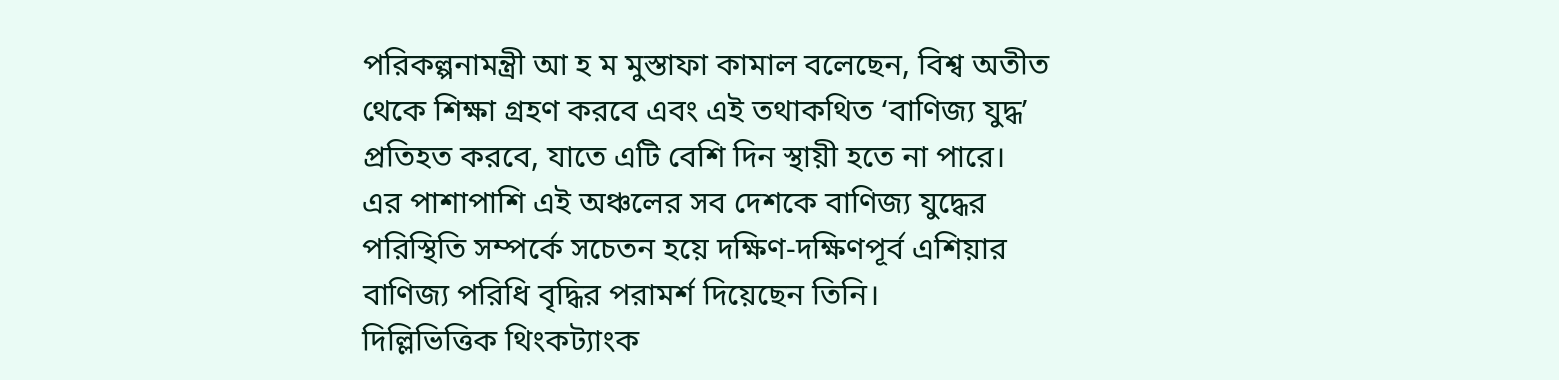পরিকল্পনামন্ত্রী আ হ ম মুস্তাফা কামাল বলেছেন, বিশ্ব অতীত থেকে শিক্ষা গ্রহণ করবে এবং এই তথাকথিত ‘বাণিজ্য যুদ্ধ’ প্রতিহত করবে, যাতে এটি বেশি দিন স্থায়ী হতে না পারে। এর পাশাপাশি এই অঞ্চলের সব দেশকে বাণিজ্য যুদ্ধের পরিস্থিতি সম্পর্কে সচেতন হয়ে দক্ষিণ-দক্ষিণপূর্ব এশিয়ার বাণিজ্য পরিধি বৃদ্ধির পরামর্শ দিয়েছেন তিনি।
দিল্লিভিত্তিক থিংকট্যাংক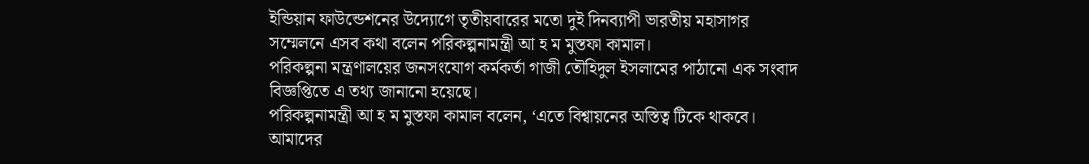ইন্ডিয়ান ফাউন্ডেশনের উদ্যোগে তৃতীয়বারের মতো দুই দিনব্যাপী ভারতীয় মহাসাগর সম্মেলনে এসব কথা বলেন পরিকল্পনামন্ত্রী আ হ ম মুস্তফা কামাল।
পরিকল্পনা মন্ত্রণালয়ের জনসংযোগ কর্মকর্তা গাজী তৌহিদুল ইসলামের পাঠানো এক সংবাদ বিজ্ঞপ্তিতে এ তথ্য জানানো হয়েছে।
পরিকল্পনামন্ত্রী আ হ ম মুস্তফা কামাল বলেন, ‘এতে বিশ্বায়নের অস্তিত্ব টিকে থাকবে। আমাদের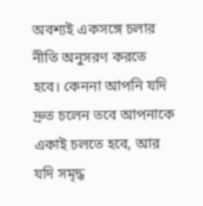অবশ্যই একসঙ্গে চলার নীতি অনুসরণ করতে হবে। কেননা আপনি যদি দ্রুত চলেন তবে আপনাকে একাই চলতে হবে, আর যদি সমৃদ্ধ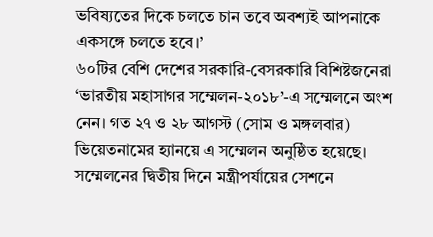ভবিষ্যতের দিকে চলতে চান তবে অবশ্যই আপনাকে একসঙ্গে চলতে হবে।’
৬০টির বেশি দেশের সরকারি-বেসরকারি বিশিষ্টজনেরা ‘ভারতীয় মহাসাগর সম্মেলন-২০১৮’-এ সম্মেলনে অংশ নেন। গত ২৭ ও ২৮ আগস্ট (সোম ও মঙ্গলবার) ভিয়েতনামের হ্যানয়ে এ সম্মেলন অনুষ্ঠিত হয়েছে।
সম্মেলনের দ্বিতীয় দিনে মন্ত্রীপর্যায়ের সেশনে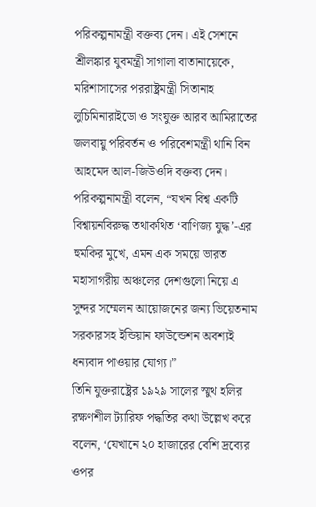পরিকল্পনামন্ত্রী বক্তব্য দেন। এই সেশনে শ্রীলঙ্কার যুবমন্ত্রী সাগালা বাতানায়েকে, মরিশাসাসের পররাষ্ট্রমন্ত্রী সিতানাহ লুচিমিনারাইডো ও সংযুক্ত আরব আমিরাতের জলবায়ু পরিবর্তন ও পরিবেশমন্ত্রী থানি বিন আহমেদ আল-জিউওদি বক্তব্য দেন।
পরিকল্পনামন্ত্রী বলেন, “যখন বিশ্ব একটি বিশ্বায়নবিরুদ্ধ তথাকথিত ‘বাণিজ্য যুদ্ধ’-এর হুমকির মুখে, এমন এক সময়ে ভারত মহাসাগরীয় অঞ্চলের দেশগুলো নিয়ে এ সুন্দর সম্মেলন আয়োজনের জন্য ভিয়েতনাম সরকারসহ ইন্ডিয়ান ফাউন্ডেশন অবশ্যই ধন্যবাদ পাওয়ার যোগ্য।”
তিনি যুক্তরাষ্ট্রের ১৯২৯ সালের স্মুথ হলির রক্ষণশীল ট্যারিফ পদ্ধতির কথা উল্লেখ করে বলেন, ‘যেখানে ২০ হাজারের বেশি দ্রব্যের ওপর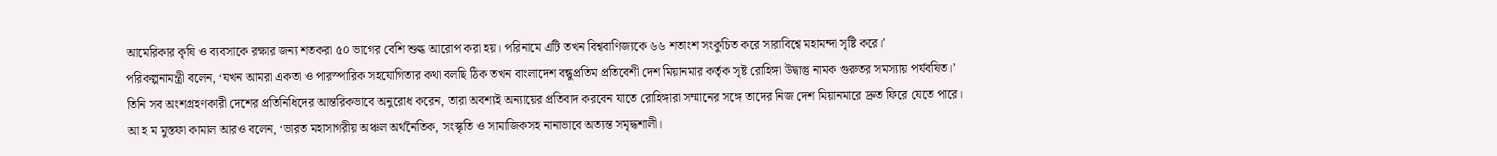আমেরিকার কৃষি ও ব্যবসাকে রক্ষার জন্য শতকরা ৫০ ভাগের বেশি শুল্ক আরোপ করা হয়। পরিনামে এটি তখন বিশ্ববাণিজ্যকে ৬৬ শতাংশ সংকুচিত করে সারাবিশ্বে মহামন্দা সৃষ্টি করে।’
পরিকল্পনামন্ত্রী বলেন, ‘যখন আমরা একতা ও পারস্পারিক সহযোগিতার কথা বলছি ঠিক তখন বাংলাদেশ বন্ধুপ্রতিম প্রতিবেশী দেশ মিয়ানমার কর্তৃক সৃষ্ট রোহিঙ্গা উদ্বাস্তু নামক গুরুতর সমস্যায় পর্যবষিত।’
তিনি সব অংশগ্রহণকারী দেশের প্রতিনিধিদের আন্তরিকভাবে অনুরোধ করেন, তারা অবশ্যই অন্যায়ের প্রতিবাদ করবেন যাতে রোহিঙ্গারা সম্মানের সঙ্গে তাদের নিজ দেশ মিয়ানমারে দ্রুত ফিরে যেতে পারে।
আ হ ম মুস্তফা কামাল আরও বলেন, ‘ভারত মহাসাগরীয় অঞ্চল অর্থনৈতিক, সংস্কৃতি ও সামাজিকসহ নানাভাবে অত্যন্ত সমৃদ্ধশালী।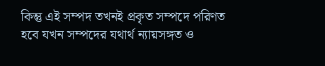কিন্তু এই সম্পদ তখনই প্রকৃত সম্পদে পরিণত হবে যখন সম্পদের যথার্থ ন্যায়সঙ্গত ও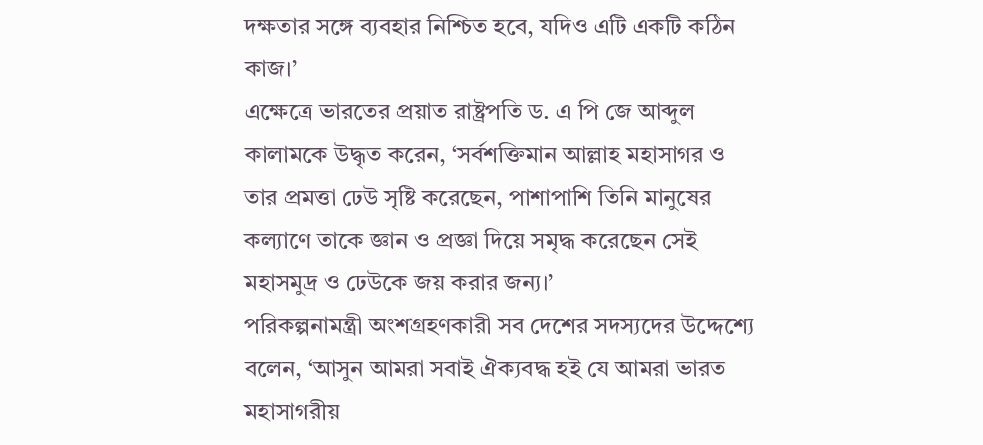দক্ষতার সঙ্গে ব্যবহার নিশ্চিত হবে, যদিও এটি একটি কঠিন কাজ।’
এক্ষেত্রে ভারতের প্রয়াত রাষ্ট্রপতি ড. এ পি জে আব্দুল কালামকে উদ্ধৃত করেন, ‘সর্বশক্তিমান আল্লাহ মহাসাগর ও তার প্রমত্তা ঢেউ সৃষ্টি করেছেন, পাশাপাশি তিনি মানুষের কল্যাণে তাকে জ্ঞান ও প্রজ্ঞা দিয়ে সমৃদ্ধ করেছেন সেই মহাসমুদ্র ও ঢেউকে জয় করার জন্য।’
পরিকল্পনামন্ত্রী অংশগ্রহণকারী সব দেশের সদস্যদের উদ্দেশ্যে বলেন, ‘আসুন আমরা সবাই ঐক্যবদ্ধ হই যে আমরা ভারত মহাসাগরীয়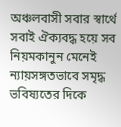অঞ্চলবাসী সবার স্বার্থে সবাই ঐক্যবদ্ধ হয়ে সব নিয়মকানুন মেনেই ন্যায়সঙ্গতভাবে সমৃদ্ধ ভবিষ্যতের দিকে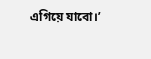এগিয়ে যাবো।’